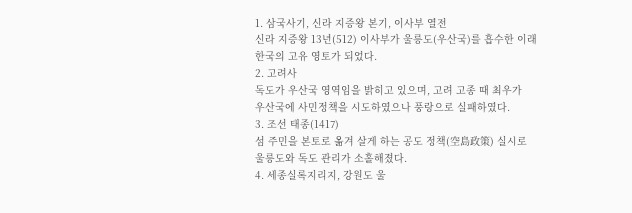1. 삼국사기, 신라 지증왕 본기, 이사부 열전
신라 지증왕 13년(512) 이사부가 울릉도(우산국)를 흡수한 이래
한국의 고유 영토가 되었다.
2. 고려사
독도가 우산국 영역임을 밝히고 있으며, 고려 고종 때 최우가
우산국에 사민정책을 시도하였으나 풍랑으로 실패하였다.
3. 조선 태종(1417)
섬 주민을 본토로 옮겨 살게 하는 공도 정책(空島政策) 실시로
울릉도와 독도 관리가 소홀해졌다.
4. 세종실록지리지, 강원도 울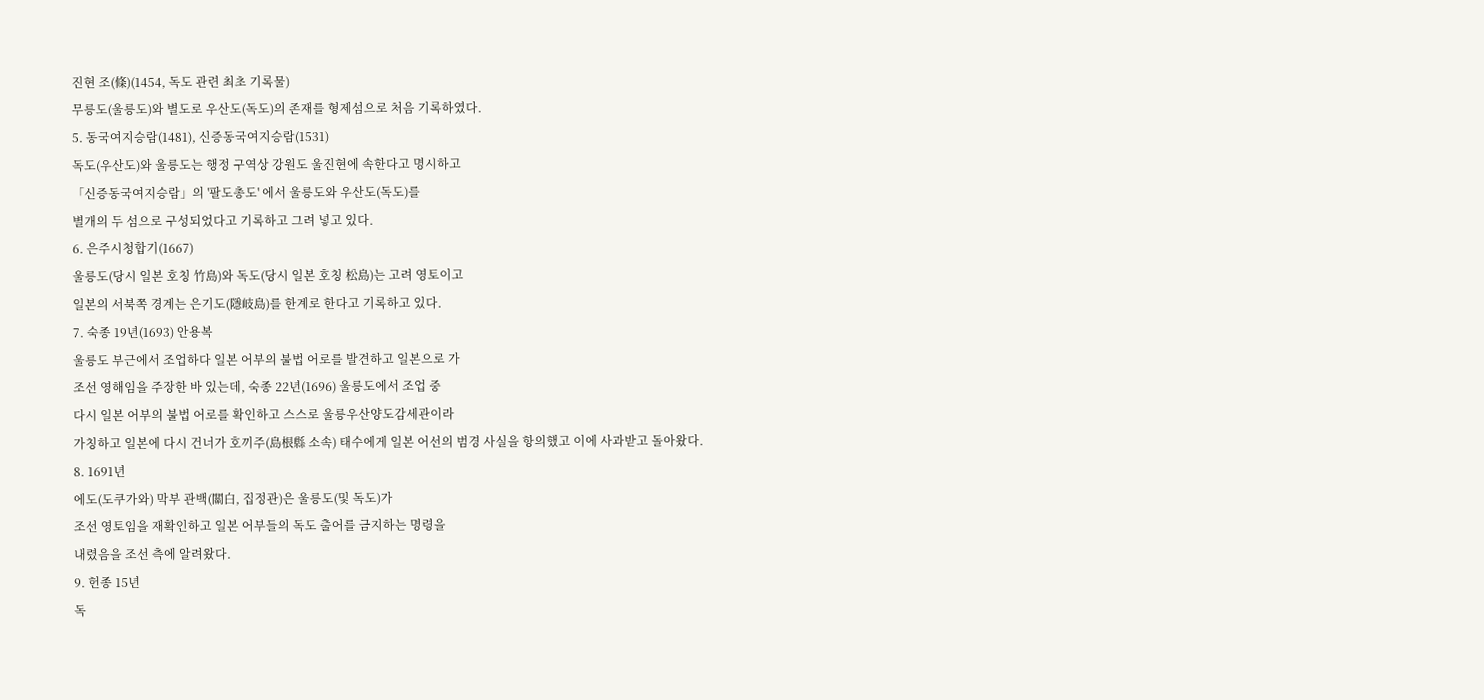진현 조(條)(1454, 독도 관련 최초 기록물)
무릉도(울릉도)와 별도로 우산도(독도)의 존재를 형제섬으로 처음 기록하였다.
5. 동국여지승람(1481), 신증동국여지승람(1531)
독도(우산도)와 울릉도는 행정 구역상 강원도 울진현에 속한다고 명시하고
「신증동국여지승람」의 '팔도총도' 에서 울릉도와 우산도(독도)를
별개의 두 섬으로 구성되었다고 기록하고 그려 넣고 있다.
6. 은주시청합기(1667)
울릉도(당시 일본 호칭 竹島)와 독도(당시 일본 호칭 松島)는 고려 영토이고
일본의 서북쪽 경계는 은기도(隱岐島)를 한계로 한다고 기록하고 있다.
7. 숙종 19년(1693) 안용복
울릉도 부근에서 조업하다 일본 어부의 불법 어로를 발견하고 일본으로 가
조선 영해임을 주장한 바 있는데, 숙종 22년(1696) 울릉도에서 조업 중
다시 일본 어부의 불법 어로를 확인하고 스스로 울릉우산양도감세관이라
가칭하고 일본에 다시 건너가 호끼주(島根縣 소속) 태수에게 일본 어선의 범경 사실을 항의했고 이에 사과받고 돌아왔다.
8. 1691년
에도(도쿠가와) 막부 관백(關白, 집정관)은 울릉도(및 독도)가
조선 영토임을 재확인하고 일본 어부들의 독도 출어를 금지하는 명령을
내렸음을 조선 측에 알려왔다.
9. 헌종 15년
독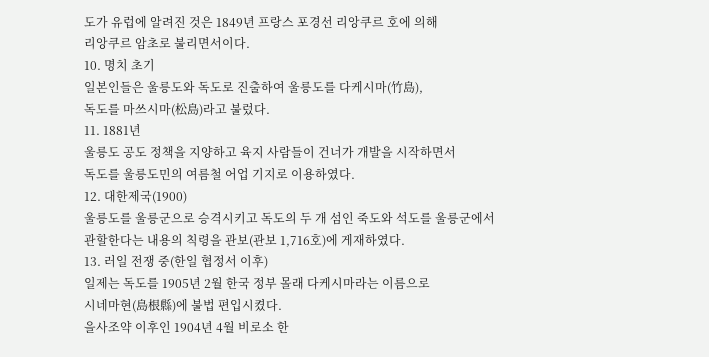도가 유럽에 알려진 것은 1849년 프랑스 포경선 리앙쿠르 호에 의해
리앙쿠르 암초로 불리면서이다.
10. 명치 초기
일본인들은 울릉도와 독도로 진출하여 울릉도를 다케시마(竹島),
독도를 마쓰시마(松島)라고 불렀다.
11. 1881년
울릉도 공도 정책을 지양하고 육지 사람들이 건너가 개발을 시작하면서
독도를 울릉도민의 여름철 어업 기지로 이용하였다.
12. 대한제국(1900)
울릉도를 울릉군으로 승격시키고 독도의 두 개 섬인 죽도와 석도를 울릉군에서
관할한다는 내용의 칙령을 관보(관보 1,716호)에 게재하였다.
13. 러일 전쟁 중(한일 협정서 이후)
일제는 독도를 1905년 2월 한국 정부 몰래 다케시마라는 이름으로
시네마현(島根縣)에 불법 편입시켰다.
을사조약 이후인 1904년 4월 비로소 한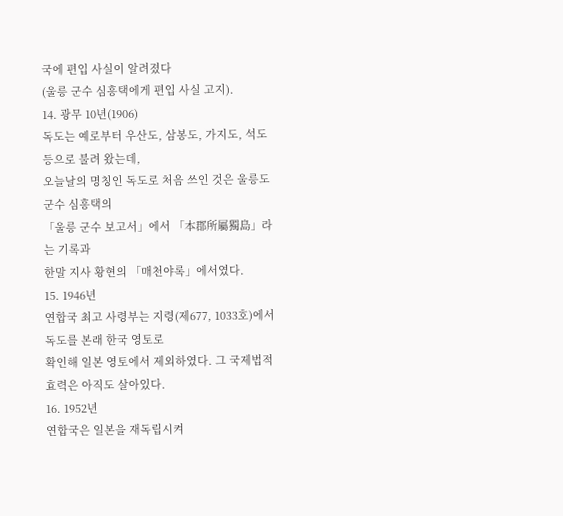국에 편입 사실이 알려졌다
(울릉 군수 심흥택에게 편입 사실 고지).
14. 광무 10년(1906)
독도는 예로부터 우산도, 삼봉도, 가지도, 석도 등으로 불려 왔는데,
오늘날의 명칭인 독도로 처음 쓰인 것은 울릉도 군수 심흥택의
「울릉 군수 보고서」에서 「本郡所屬獨島」라는 기록과
한말 지사 황현의 「매천야록」에서였다.
15. 1946년
연합국 최고 사령부는 지령(제677, 1033호)에서 독도를 본래 한국 영토로
확인해 일본 영토에서 제외하였다. 그 국제법적 효력은 아직도 살아있다.
16. 1952년
연합국은 일본을 재독립시켜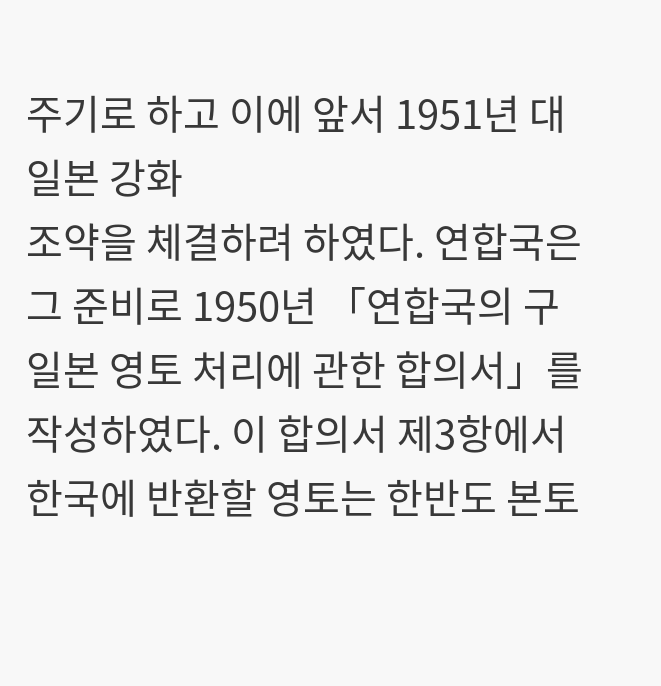주기로 하고 이에 앞서 1951년 대일본 강화
조약을 체결하려 하였다. 연합국은 그 준비로 1950년 「연합국의 구일본 영토 처리에 관한 합의서」를 작성하였다. 이 합의서 제3항에서
한국에 반환할 영토는 한반도 본토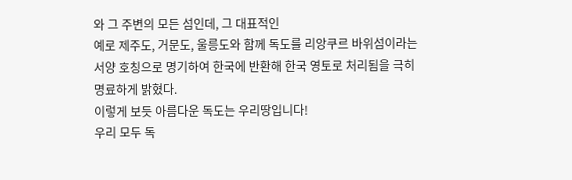와 그 주변의 모든 섬인데, 그 대표적인
예로 제주도, 거문도, 울릉도와 함께 독도를 리앙쿠르 바위섬이라는
서양 호칭으로 명기하여 한국에 반환해 한국 영토로 처리됨을 극히
명료하게 밝혔다.
이렇게 보듯 아름다운 독도는 우리땅입니다!
우리 모두 독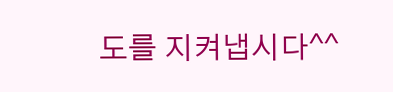도를 지켜냅시다^^